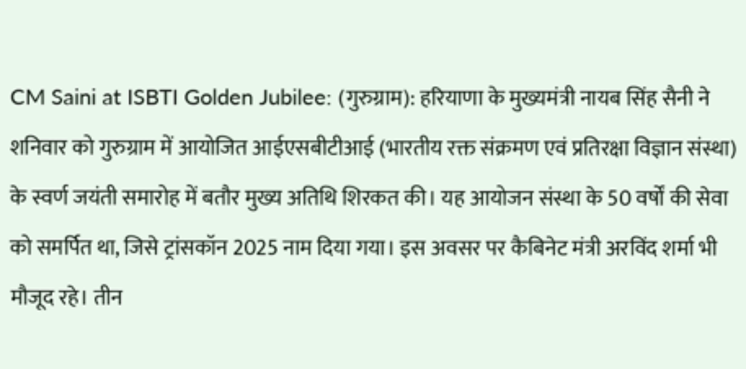CM Saini at ISBTI Golden Jubilee: (गुरुग्राम): हरियाणा के मुख्यमंत्री नायब सिंह सैनी ने शनिवार को गुरुग्राम में आयोजित आईएसबीटीआई (भारतीय रक्त संक्रमण एवं प्रतिरक्षा विज्ञान संस्था) के स्वर्ण जयंती समारोह में बतौर मुख्य अतिथि शिरकत की। यह आयोजन संस्था के 50 वर्षों की सेवा को समर्पित था, जिसे ट्रांसकॉन 2025 नाम दिया गया। इस अवसर पर कैबिनेट मंत्री अरविंद शर्मा भी मौजूद रहे। तीन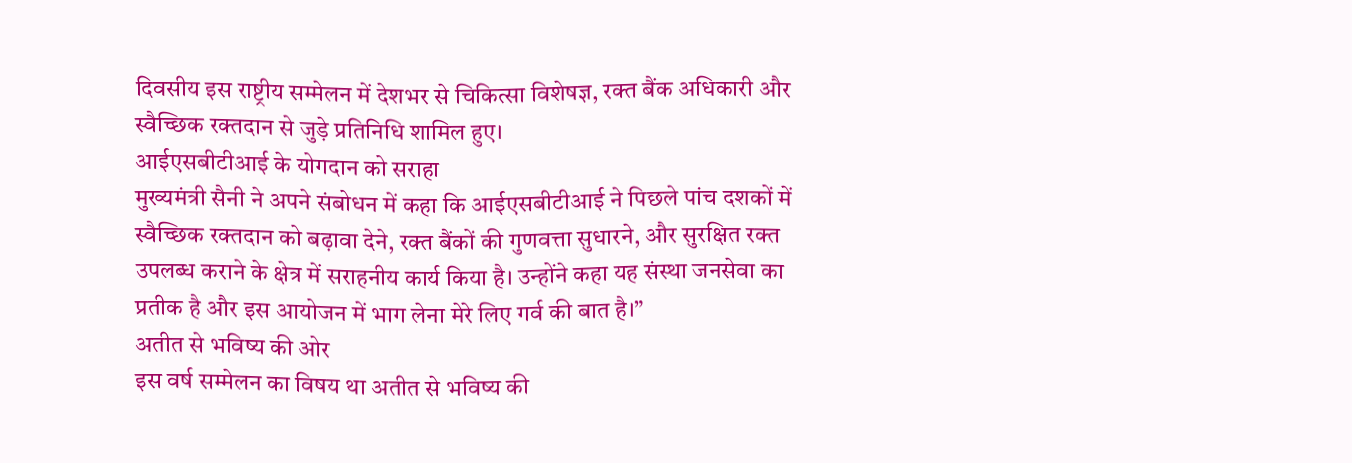दिवसीय इस राष्ट्रीय सम्मेलन में देशभर से चिकित्सा विशेषज्ञ, रक्त बैंक अधिकारी और स्वैच्छिक रक्तदान से जुड़े प्रतिनिधि शामिल हुए।
आईएसबीटीआई के योगदान को सराहा
मुख्यमंत्री सैनी ने अपने संबोधन में कहा कि आईएसबीटीआई ने पिछले पांच दशकों में स्वैच्छिक रक्तदान को बढ़ावा देने, रक्त बैंकों की गुणवत्ता सुधारने, और सुरक्षित रक्त उपलब्ध कराने के क्षेत्र में सराहनीय कार्य किया है। उन्होंने कहा यह संस्था जनसेवा का प्रतीक है और इस आयोजन में भाग लेना मेरे लिए गर्व की बात है।”
अतीत से भविष्य की ओर
इस वर्ष सम्मेलन का विषय था अतीत से भविष्य की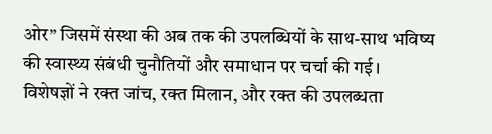ओर” जिसमें संस्था की अब तक की उपलब्धियों के साथ-साथ भविष्य की स्वास्थ्य संबंधी चुनौतियों और समाधान पर चर्चा की गई। विशेषज्ञों ने रक्त जांच, रक्त मिलान, और रक्त की उपलब्धता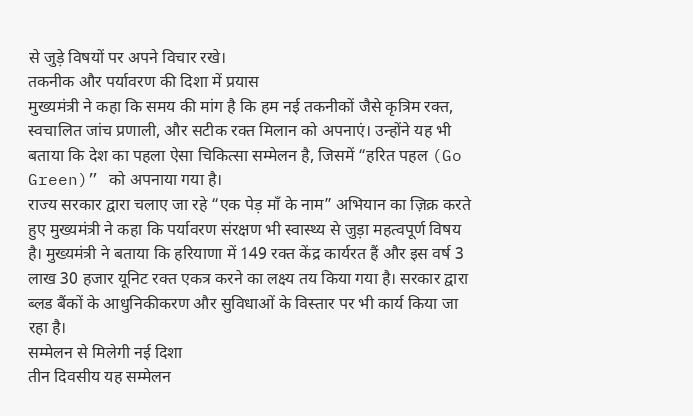से जुड़े विषयों पर अपने विचार रखे।
तकनीक और पर्यावरण की दिशा में प्रयास
मुख्यमंत्री ने कहा कि समय की मांग है कि हम नई तकनीकों जैसे कृत्रिम रक्त, स्वचालित जांच प्रणाली, और सटीक रक्त मिलान को अपनाएं। उन्होंने यह भी बताया कि देश का पहला ऐसा चिकित्सा सम्मेलन है, जिसमें “हरित पहल (Go Green)” को अपनाया गया है।
राज्य सरकार द्वारा चलाए जा रहे “एक पेड़ माँ के नाम” अभियान का ज़िक्र करते हुए मुख्यमंत्री ने कहा कि पर्यावरण संरक्षण भी स्वास्थ्य से जुड़ा महत्वपूर्ण विषय है। मुख्यमंत्री ने बताया कि हरियाणा में 149 रक्त केंद्र कार्यरत हैं और इस वर्ष 3 लाख 30 हजार यूनिट रक्त एकत्र करने का लक्ष्य तय किया गया है। सरकार द्वारा ब्लड बैंकों के आधुनिकीकरण और सुविधाओं के विस्तार पर भी कार्य किया जा रहा है।
सम्मेलन से मिलेगी नई दिशा
तीन दिवसीय यह सम्मेलन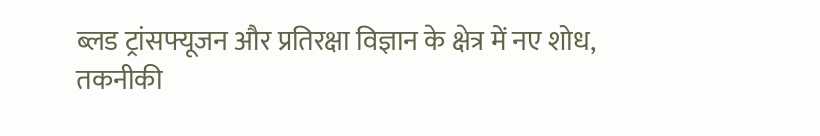ब्लड ट्रांसफ्यूजन और प्रतिरक्षा विज्ञान के क्षेत्र में नए शोध, तकनीकी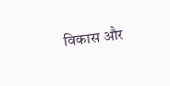विकास और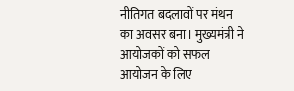नीतिगत बदलावों पर मंथन का अवसर बना। मुख्यमंत्री ने आयोजकों को सफल आयोजन के लिए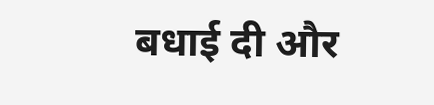बधाई दी और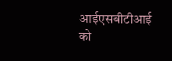आईएसबीटीआई को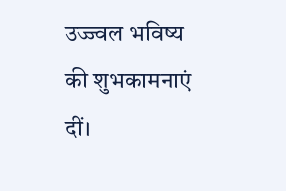उज्ज्वल भविष्य की शुभकामनाएं दीं।